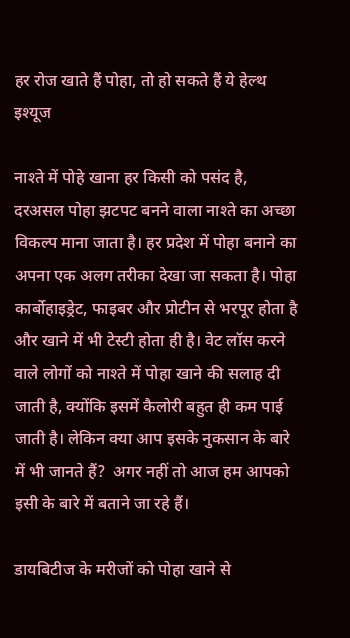हर रोज खाते हैं पोहा, तो हो सकते हैं ये हेल्थ इश्यूज

नाश्ते में पोहे खाना हर किसी को पसंद है,  दरअसल पोहा झटपट बनने वाला नाश्ते का अच्छा विकल्प माना जाता है। हर प्रदेश में पोहा बनाने का अपना एक अलग तरीका देखा जा सकता है। पोहा कार्बोहाइड्रेट, फाइबर और प्रोटीन से भरपूर होता है और खाने में भी टेस्टी होता ही है। वेट लॉस करने वाले लोगों को नाश्ते में पोहा खाने की सलाह दी जाती है, क्योंकि इसमें कैलोरी बहुत ही कम पाई जाती है। लेकिन क्या आप इसके नुकसान के बारे में भी जानते हैं?  अगर नहीं तो आज हम आपको इसी के बारे में बताने जा रहे हैं।

डायबिटीज के मरीजों को पोहा खाने से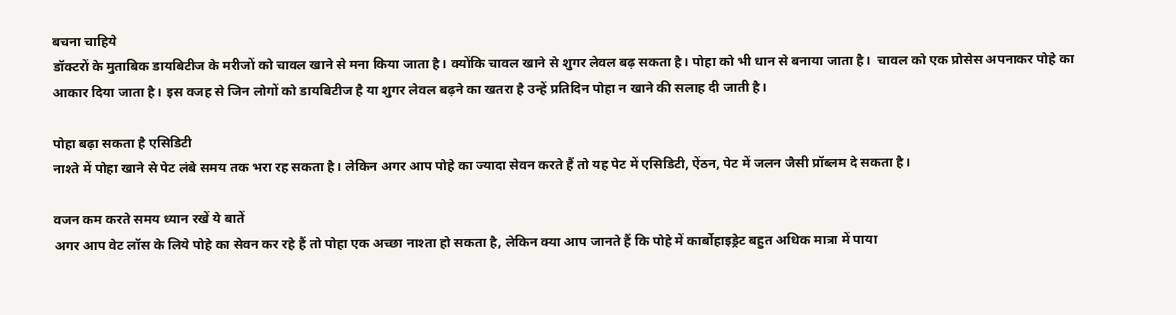बचना चाहिये
डॉक्टरों के मुताबिक डायबिटीज के मरीजों को चावल खाने से मना किया जाता है। क्योंकि चावल खाने से शुगर लेवल बढ़ सकता है। पोहा को भी धान से बनाया जाता है।  चावल को एक प्रोसेस अपनाकर पोहे का आकार दिया जाता है। इस वजह से जिन लोगों को डायबिटीज है या शुगर लेवल बढ़ने का खतरा है उन्हें प्रतिदिन पोहा न खाने की सलाह दी जाती है।

पोहा बढ़ा सकता है एसिडिटी
नाश्ते में पोहा खाने से पेट लंबे समय तक भरा रह सकता है। लेकिन अगर आप पोहे का ज्यादा सेवन करते हैं तो यह पेट में एसिडिटी, ऐंठन, पेट में जलन जैसी प्रॉब्लम दे सकता है।

वजन कम करते समय ध्यान रखें ये बातें
अगर आप वेट लॉस के लिये पोहे का सेवन कर रहे हैं तो पोहा एक अच्छा नाश्ता हो सकता है, लेकिन क्या आप जानते हैं कि पोहे में कार्बोहाइड्रेट बहुत अधिक मात्रा में पाया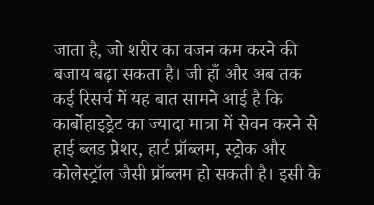जाता है, जो शरीर का वजन कम करने की बजाय बढ़ा सकता है। जी हाँ और अब तक कई रिसर्च में यह बात सामने आई है कि कार्बोहाइड्रेट का ज्यादा मात्रा में सेवन करने से हाई ब्लड प्रेशर, हार्ट प्रॉब्लम, स्ट्रोक और कोलेस्ट्रॉल जैसी प्रॉब्लम हो सकती है। इसी के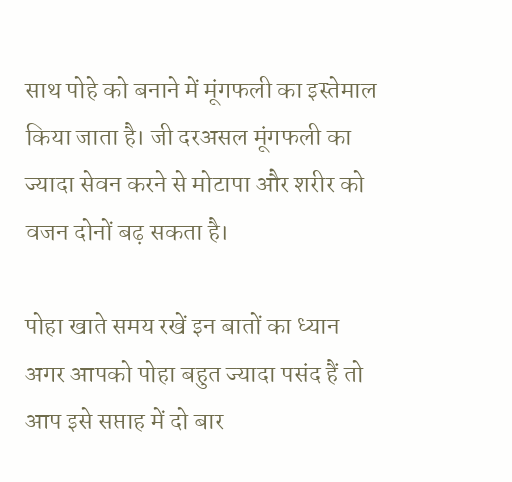साथ पोहे को बनाने में मूंगफली का इस्तेमाल किया जाता है। जी दरअसल मूंगफली का ज्यादा सेवन करने से मोटापा और शरीर को वजन दोनों बढ़ सकता है।

पोहा खाते समय रखें इन बातों का ध्यान
अगर आपको पोहा बहुत ज्यादा पसंद हैं तो आप इसे सप्ताह में दो बार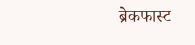ब्रेकफास्ट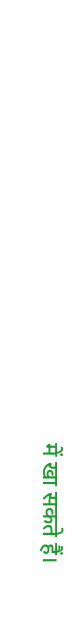में खा सकते हैं।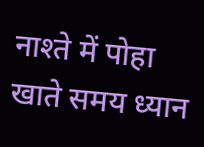नाश्ते में पोहा खाते समय ध्यान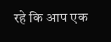रहे कि आप एक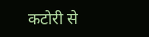कटोरी से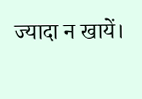ज्यादा न खायें।